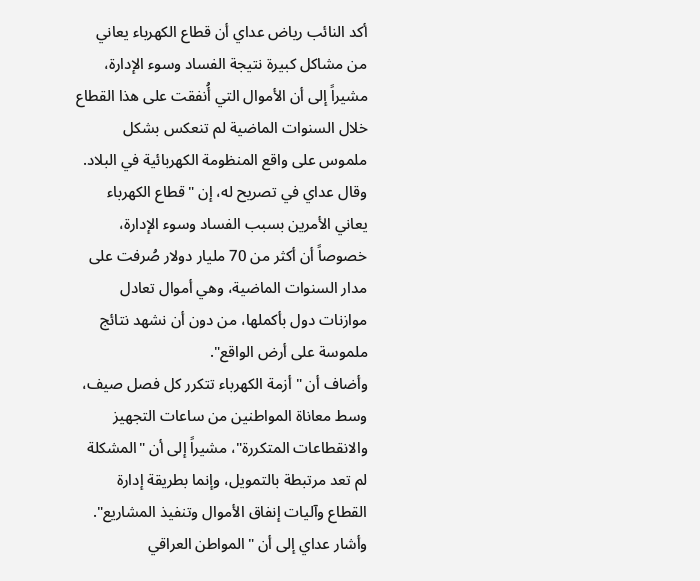أكد النائب رياض عداي أن قطاع الكهرباء يعاني من مشاكل كبيرة نتيجة الفساد وسوء الإدارة، مشيراً إلى أن الأموال التي أُنفقت على هذا القطاع خلال السنوات الماضية لم تنعكس بشكل ملموس على واقع المنظومة الكهربائية في البلاد.
وقال عداي في تصريح له، إن "قطاع الكهرباء يعاني الأمرين بسبب الفساد وسوء الإدارة، خصوصاً أن أكثر من 70 مليار دولار صُرفت على مدار السنوات الماضية، وهي أموال تعادل موازنات دول بأكملها، من دون أن نشهد نتائج ملموسة على أرض الواقع".
وأضاف أن "أزمة الكهرباء تتكرر كل فصل صيف، وسط معاناة المواطنين من ساعات التجهيز والانقطاعات المتكررة"، مشيراً إلى أن "المشكلة لم تعد مرتبطة بالتمويل، وإنما بطريقة إدارة القطاع وآليات إنفاق الأموال وتنفيذ المشاريع".
وأشار عداي إلى أن "المواطن العراقي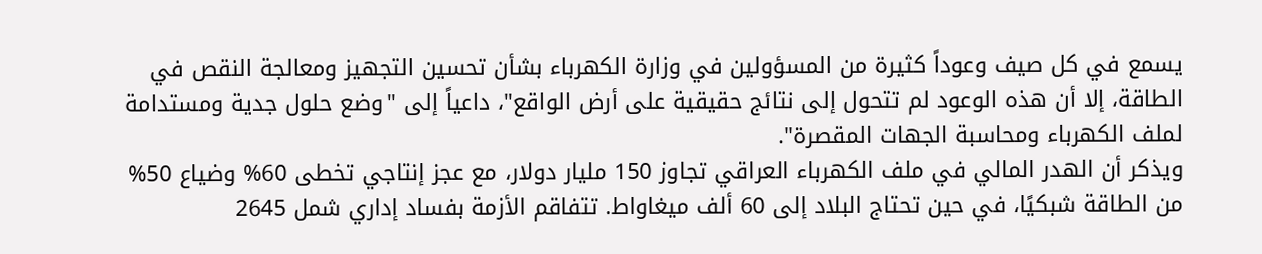يسمع في كل صيف وعوداً كثيرة من المسؤولين في وزارة الكهرباء بشأن تحسين التجهيز ومعالجة النقص في الطاقة، إلا أن هذه الوعود لم تتحول إلى نتائج حقيقية على أرض الواقع"، داعياً إلى "وضع حلول جدية ومستدامة لملف الكهرباء ومحاسبة الجهات المقصرة".
ويذكر أن الهدر المالي في ملف الكهرباء العراقي تجاوز 150 مليار دولار، مع عجز إنتاجي تخطى 60% وضياع 50% من الطاقة شبكيًا، في حين تحتاج البلاد إلى 60 ألف ميغاواط. تتفاقم الأزمة بفساد إداري شمل 2645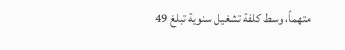متهماً، وسط كلفة تشغيل سنوية تبلغ 49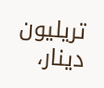تريليون دينار،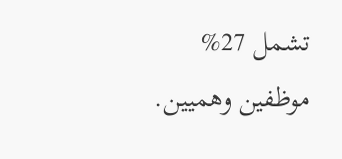تشمل 27% موظفين وهميين.